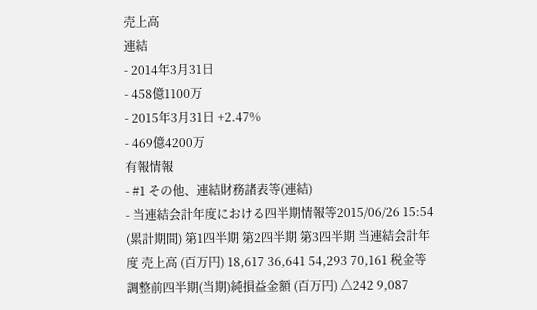売上高
連結
- 2014年3月31日
- 458億1100万
- 2015年3月31日 +2.47%
- 469億4200万
有報情報
- #1 その他、連結財務諸表等(連結)
- 当連結会計年度における四半期情報等2015/06/26 15:54
(累計期間) 第1四半期 第2四半期 第3四半期 当連結会計年度 売上高 (百万円) 18,617 36,641 54,293 70,161 税金等調整前四半期(当期)純損益金額 (百万円) △242 9,087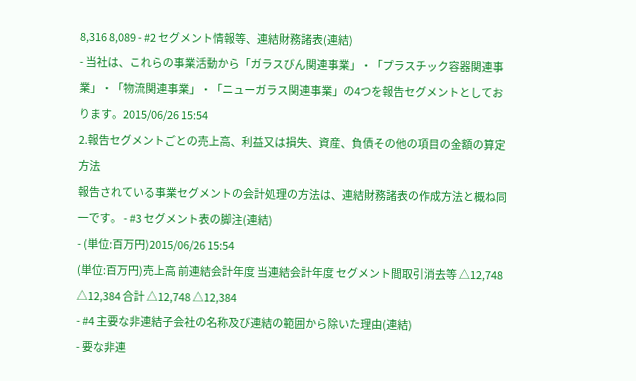8,316 8,089 - #2 セグメント情報等、連結財務諸表(連結)
- 当社は、これらの事業活動から「ガラスびん関連事業」・「プラスチック容器関連事業」・「物流関連事業」・「ニューガラス関連事業」の4つを報告セグメントとしております。2015/06/26 15:54
2.報告セグメントごとの売上高、利益又は損失、資産、負債その他の項目の金額の算定方法
報告されている事業セグメントの会計処理の方法は、連結財務諸表の作成方法と概ね同一です。 - #3 セグメント表の脚注(連結)
- (単位:百万円)2015/06/26 15:54
(単位:百万円)売上高 前連結会計年度 当連結会計年度 セグメント間取引消去等 △12,748 △12,384 合計 △12,748 △12,384
- #4 主要な非連結子会社の名称及び連結の範囲から除いた理由(連結)
- 要な非連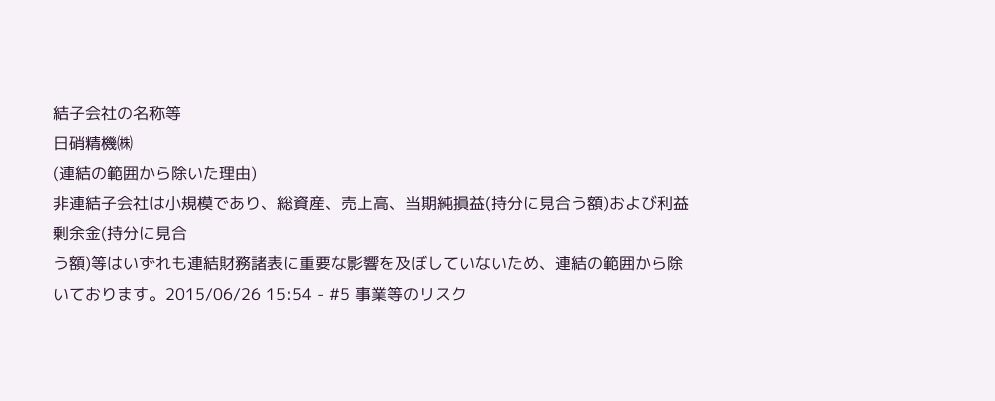結子会社の名称等
日硝精機㈱
(連結の範囲から除いた理由)
非連結子会社は小規模であり、総資産、売上高、当期純損益(持分に見合う額)および利益剰余金(持分に見合
う額)等はいずれも連結財務諸表に重要な影響を及ぼしていないため、連結の範囲から除いております。2015/06/26 15:54 - #5 事業等のリスク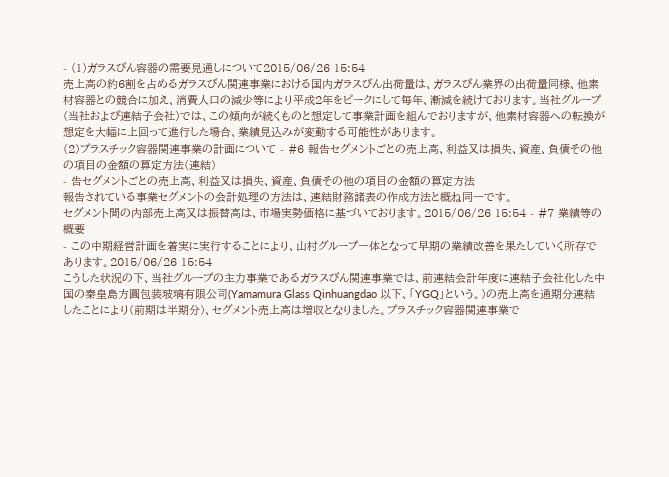- (1)ガラスびん容器の需要見通しについて2015/06/26 15:54
売上高の約6割を占めるガラスびん関連事業における国内ガラスびん出荷量は、ガラスびん業界の出荷量同様、他素材容器との競合に加え、消費人口の減少等により平成2年をピークにして毎年、漸減を続けております。当社グループ(当社および連結子会社)では、この傾向が続くものと想定して事業計画を組んでおりますが、他素材容器への転換が想定を大幅に上回って進行した場合、業績見込みが変動する可能性があります。
(2)プラスチック容器関連事業の計画について - #6 報告セグメントごとの売上高、利益又は損失、資産、負債その他の項目の金額の算定方法(連結)
- 告セグメントごとの売上高、利益又は損失、資産、負債その他の項目の金額の算定方法
報告されている事業セグメントの会計処理の方法は、連結財務諸表の作成方法と概ね同一です。
セグメント間の内部売上高又は振替高は、市場実勢価格に基づいております。2015/06/26 15:54 - #7 業績等の概要
- この中期経営計画を着実に実行することにより、山村グループ一体となって早期の業績改善を果たしていく所存であります。2015/06/26 15:54
こうした状況の下、当社グループの主力事業であるガラスびん関連事業では、前連結会計年度に連結子会社化した中国の秦皇島方圓包装玻璃有限公司(Yamamura Glass Qinhuangdao 以下、「YGQ」という。)の売上高を通期分連結したことにより(前期は半期分)、セグメント売上高は増収となりました。プラスチック容器関連事業で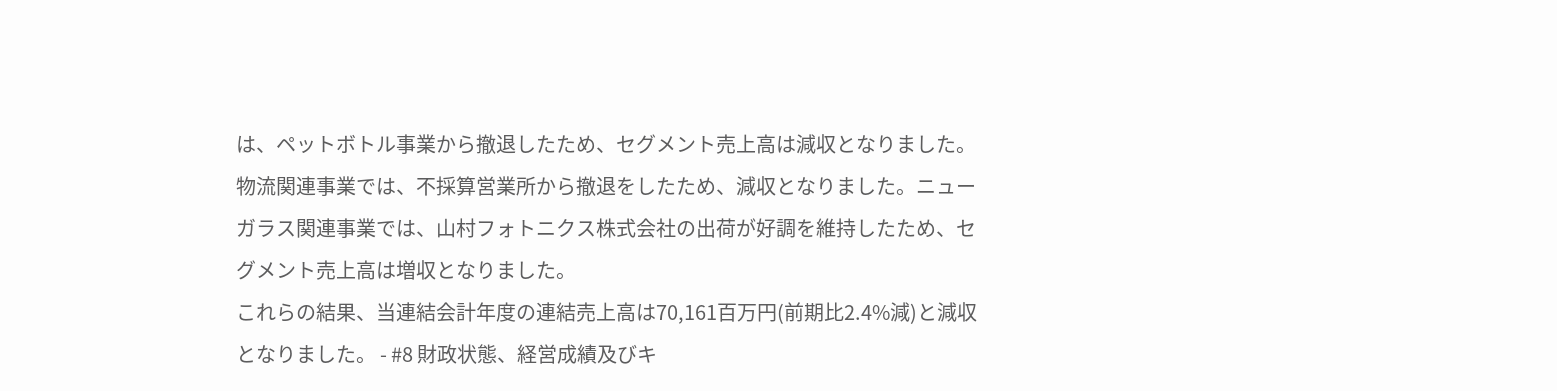は、ペットボトル事業から撤退したため、セグメント売上高は減収となりました。物流関連事業では、不採算営業所から撤退をしたため、減収となりました。ニューガラス関連事業では、山村フォトニクス株式会社の出荷が好調を維持したため、セグメント売上高は増収となりました。
これらの結果、当連結会計年度の連結売上高は70,161百万円(前期比2.4%減)と減収となりました。 - #8 財政状態、経営成績及びキ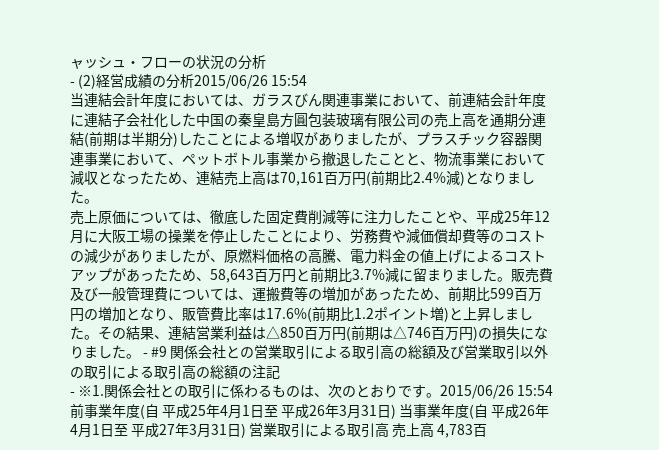ャッシュ・フローの状況の分析
- (2)経営成績の分析2015/06/26 15:54
当連結会計年度においては、ガラスびん関連事業において、前連結会計年度に連結子会社化した中国の秦皇島方圓包装玻璃有限公司の売上高を通期分連結(前期は半期分)したことによる増収がありましたが、プラスチック容器関連事業において、ペットボトル事業から撤退したことと、物流事業において減収となったため、連結売上高は70,161百万円(前期比2.4%減)となりました。
売上原価については、徹底した固定費削減等に注力したことや、平成25年12月に大阪工場の操業を停止したことにより、労務費や減価償却費等のコストの減少がありましたが、原燃料価格の高騰、電力料金の値上げによるコストアップがあったため、58,643百万円と前期比3.7%減に留まりました。販売費及び一般管理費については、運搬費等の増加があったため、前期比599百万円の増加となり、販管費比率は17.6%(前期比1.2ポイント増)と上昇しました。その結果、連結営業利益は△850百万円(前期は△746百万円)の損失になりました。 - #9 関係会社との営業取引による取引高の総額及び営業取引以外の取引による取引高の総額の注記
- ※1.関係会社との取引に係わるものは、次のとおりです。2015/06/26 15:54
前事業年度(自 平成25年4月1日至 平成26年3月31日) 当事業年度(自 平成26年4月1日至 平成27年3月31日) 営業取引による取引高 売上高 4,783百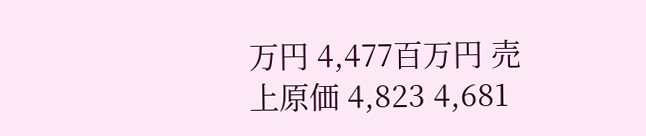万円 4,477百万円 売上原価 4,823 4,681